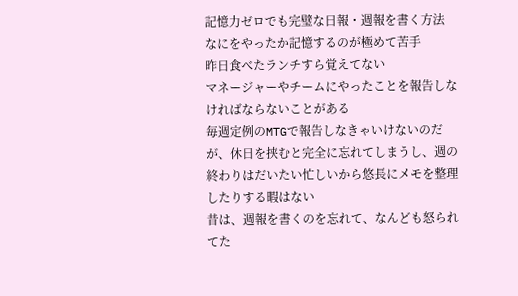記憶力ゼロでも完璧な日報・週報を書く方法
なにをやったか記憶するのが極めて苦手
昨日食べたランチすら覚えてない
マネージャーやチームにやったことを報告しなければならないことがある
毎週定例のMTGで報告しなきゃいけないのだが、休日を挟むと完全に忘れてしまうし、週の終わりはだいたい忙しいから悠長にメモを整理したりする暇はない
昔は、週報を書くのを忘れて、なんども怒られてた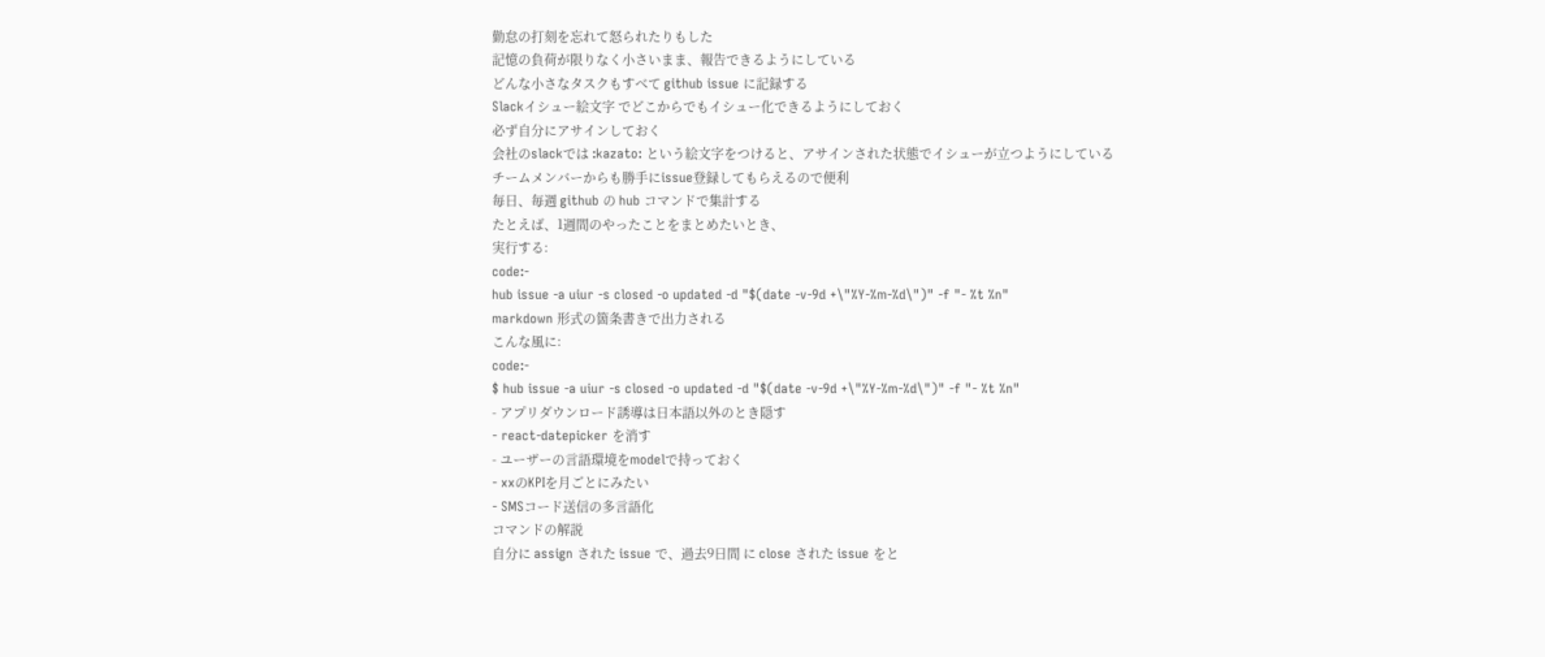勤怠の打刻を忘れて怒られたりもした
記憶の負荷が限りなく小さいまま、報告できるようにしている
どんな小さなタスクもすべて github issue に記録する
Slackイシュー絵文字 でどこからでもイシュー化できるようにしておく
必ず自分にアサインしておく
会社のslackでは :kazato: という絵文字をつけると、アサインされた状態でイシューが立つようにしている
チームメンバーからも勝手にissue登録してもらえるので便利
毎日、毎週 github の hub コマンドで集計する
たとえば、1週間のやったことをまとめたいとき、
実行する:
code:-
hub issue -a uiur -s closed -o updated -d "$(date -v-9d +\"%Y-%m-%d\")" -f "- %t %n"
markdown 形式の箇条書きで出力される
こんな風に:
code:-
$ hub issue -a uiur -s closed -o updated -d "$(date -v-9d +\"%Y-%m-%d\")" -f "- %t %n"
- アプリダウンロード誘導は日本語以外のとき隠す
- react-datepicker を消す
- ユーザーの言語環境をmodelで持っておく
- xxのKPIを月ごとにみたい
- SMSコード送信の多言語化
コマンドの解説
自分に assign された issue で、過去9日間 に close された issue をと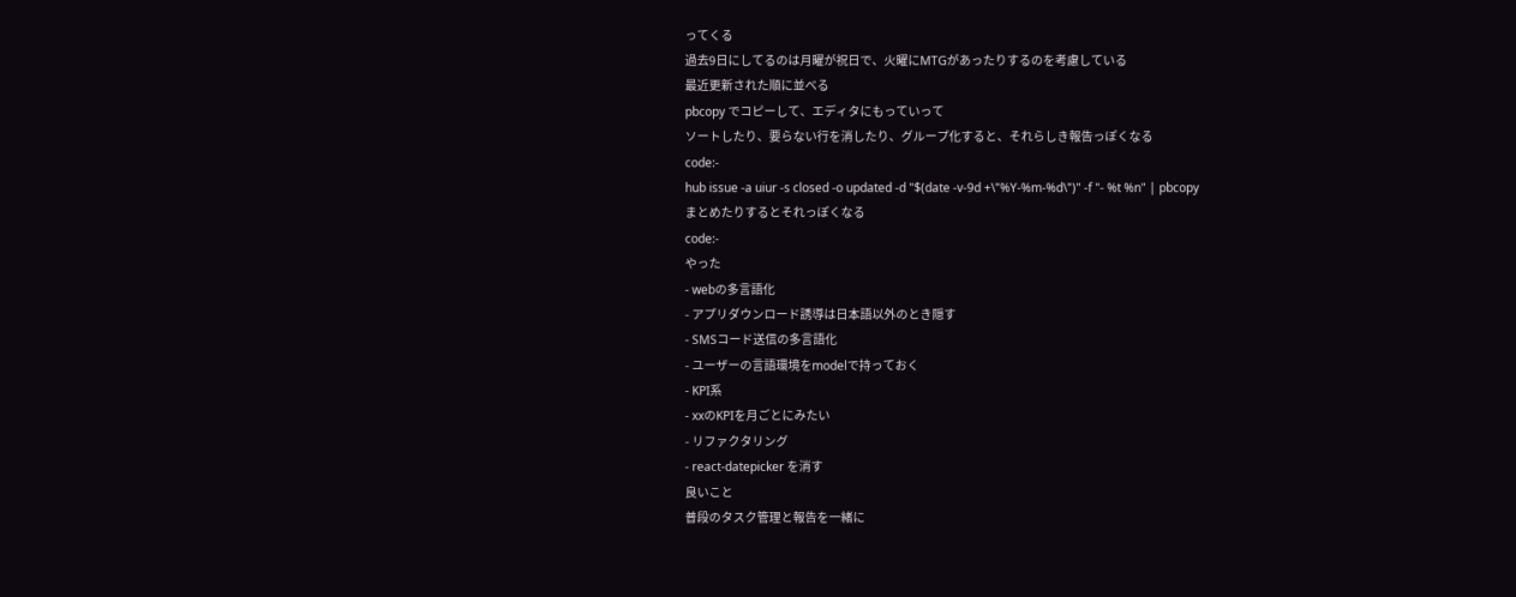ってくる
過去9日にしてるのは月曜が祝日で、火曜にMTGがあったりするのを考慮している
最近更新された順に並べる
pbcopy でコピーして、エディタにもっていって
ソートしたり、要らない行を消したり、グループ化すると、それらしき報告っぽくなる
code:-
hub issue -a uiur -s closed -o updated -d "$(date -v-9d +\"%Y-%m-%d\")" -f "- %t %n" | pbcopy
まとめたりするとそれっぽくなる
code:-
やった
- webの多言語化
- アプリダウンロード誘導は日本語以外のとき隠す
- SMSコード送信の多言語化
- ユーザーの言語環境をmodelで持っておく
- KPI系
- xxのKPIを月ごとにみたい
- リファクタリング
- react-datepicker を消す
良いこと
普段のタスク管理と報告を一緒に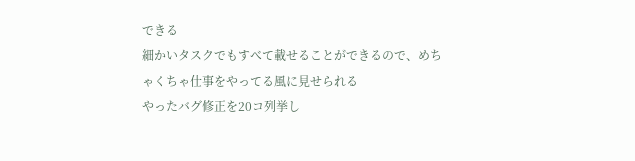できる
細かいタスクでもすべて載せることができるので、めちゃくちゃ仕事をやってる風に見せられる
やったバグ修正を20コ列挙し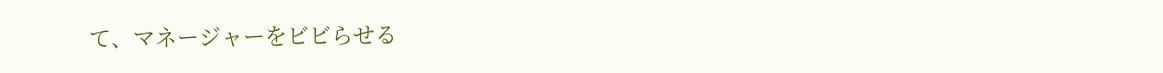て、マネージャーをビビらせる